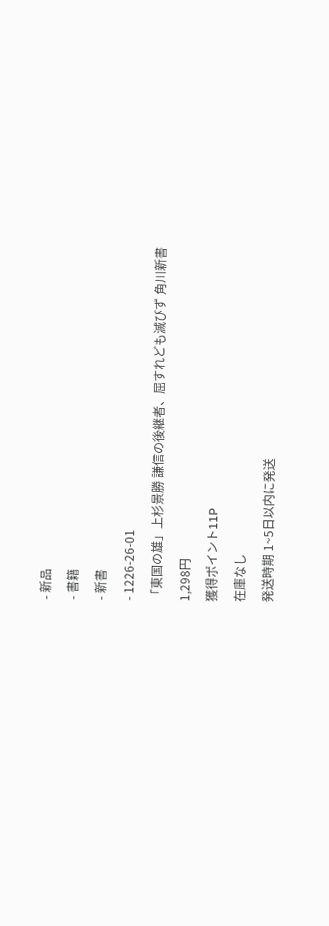- 新品
- 書籍
- 新書
- 1226-26-01
「東国の雄」上杉景勝 謙信の後継者、屈すれども滅びず 角川新書
1,298円
獲得ポイント11P
在庫なし
発送時期 1~5日以内に発送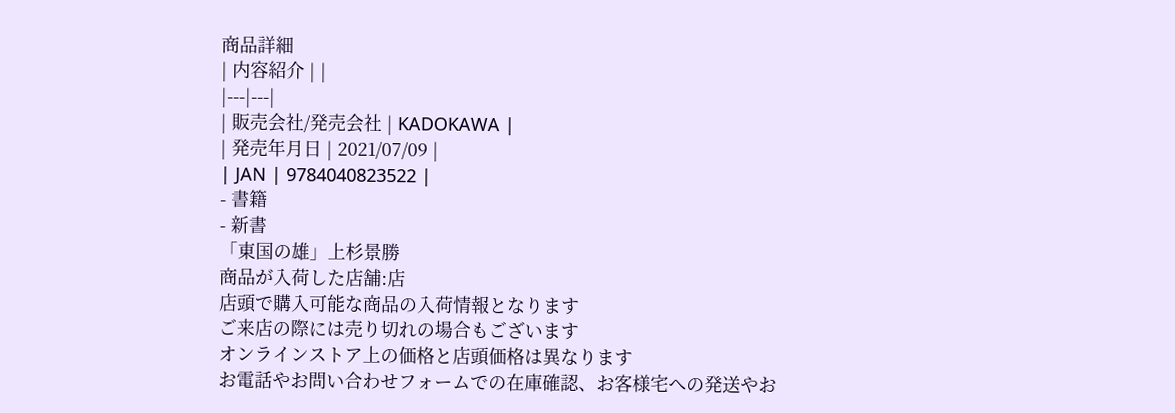商品詳細
| 内容紹介 | |
|---|---|
| 販売会社/発売会社 | KADOKAWA |
| 発売年月日 | 2021/07/09 |
| JAN | 9784040823522 |
- 書籍
- 新書
「東国の雄」上杉景勝
商品が入荷した店舗:店
店頭で購入可能な商品の入荷情報となります
ご来店の際には売り切れの場合もございます
オンラインストア上の価格と店頭価格は異なります
お電話やお問い合わせフォームでの在庫確認、お客様宅への発送やお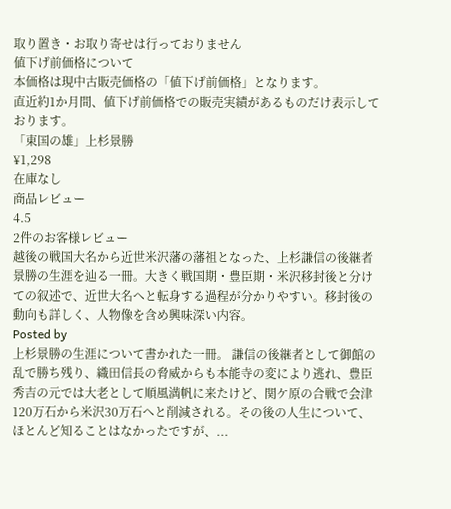取り置き・お取り寄せは行っておりません
値下げ前価格について
本価格は現中古販売価格の「値下げ前価格」となります。
直近約1か月間、値下げ前価格での販売実績があるものだけ表示しております。
「東国の雄」上杉景勝
¥1,298
在庫なし
商品レビュー
4.5
2件のお客様レビュー
越後の戦国大名から近世米沢藩の藩祖となった、上杉謙信の後継者景勝の生涯を辿る一冊。大きく戦国期・豊臣期・米沢移封後と分けての叙述で、近世大名へと転身する過程が分かりやすい。移封後の動向も詳しく、人物像を含め興味深い内容。
Posted by
上杉景勝の生涯について書かれた一冊。 謙信の後継者として御館の乱で勝ち残り、織田信長の脅威からも本能寺の変により逃れ、豊臣秀吉の元では大老として順風満帆に来たけど、関ケ原の合戦で会津120万石から米沢30万石へと削減される。その後の人生について、ほとんど知ることはなかったですが、...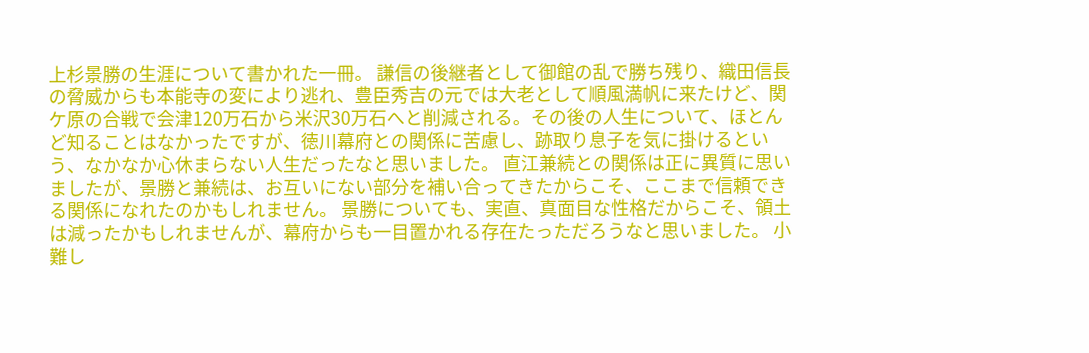上杉景勝の生涯について書かれた一冊。 謙信の後継者として御館の乱で勝ち残り、織田信長の脅威からも本能寺の変により逃れ、豊臣秀吉の元では大老として順風満帆に来たけど、関ケ原の合戦で会津120万石から米沢30万石へと削減される。その後の人生について、ほとんど知ることはなかったですが、徳川幕府との関係に苦慮し、跡取り息子を気に掛けるという、なかなか心休まらない人生だったなと思いました。 直江兼続との関係は正に異質に思いましたが、景勝と兼続は、お互いにない部分を補い合ってきたからこそ、ここまで信頼できる関係になれたのかもしれません。 景勝についても、実直、真面目な性格だからこそ、領土は減ったかもしれませんが、幕府からも一目置かれる存在たっただろうなと思いました。 小難し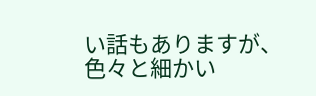い話もありますが、色々と細かい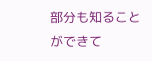部分も知ることができて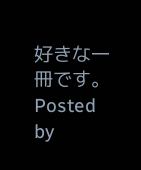好きな一冊です。
Posted by